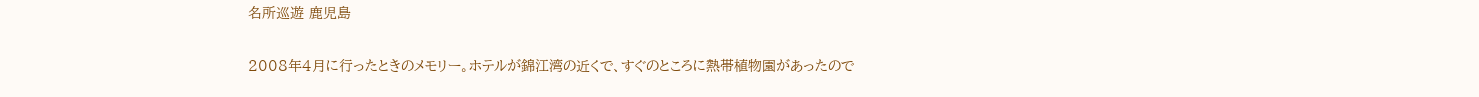名所巡遊 鹿児島

2008年4月に行ったときのメモリー。ホテルが錦江湾の近くで、すぐのところに熱帯植物園があったので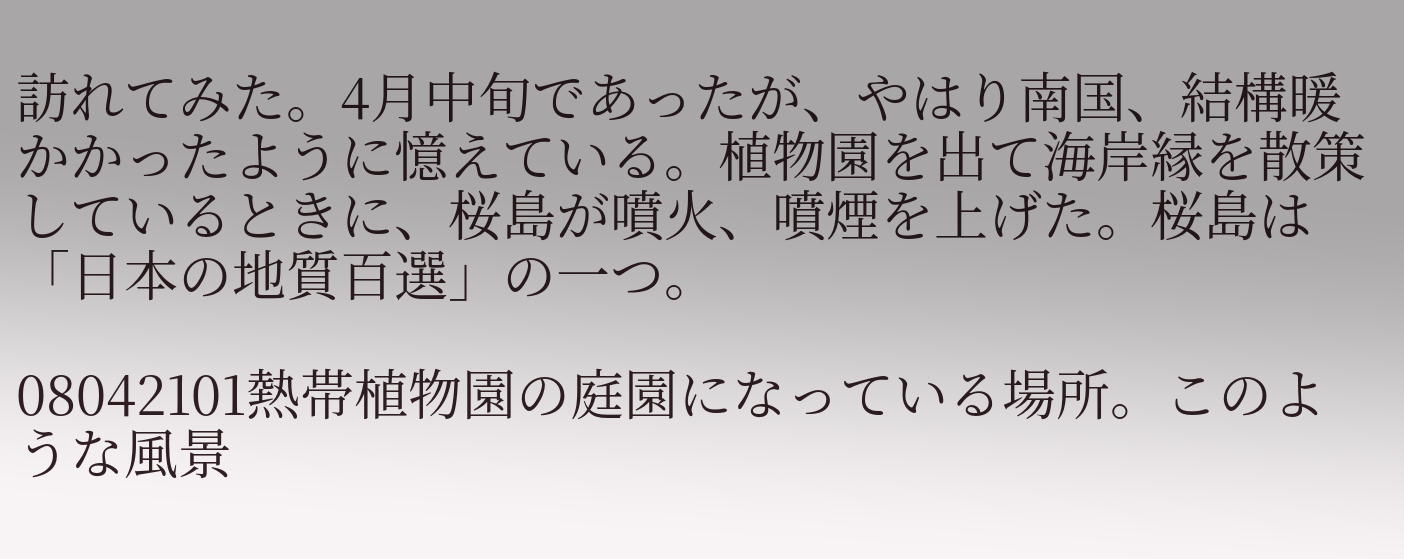訪れてみた。4月中旬であったが、やはり南国、結構暖かかったように憶えている。植物園を出て海岸縁を散策しているときに、桜島が噴火、噴煙を上げた。桜島は「日本の地質百選」の一つ。

08042101熱帯植物園の庭園になっている場所。このような風景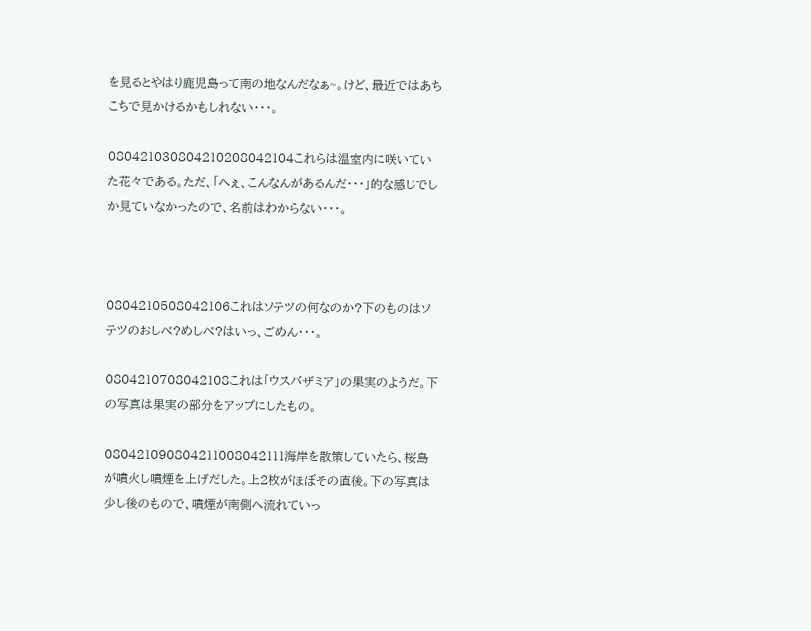を見るとやはり鹿児島って南の地なんだなぁ~。けど、最近ではあちこちで見かけるかもしれない・・・。

080421030804210208042104これらは温室内に咲いていた花々である。ただ、「へぇ、こんなんがあるんだ・・・」的な感じでしか見ていなかったので、名前はわからない・・・。



0804210508042106これはソテツの何なのか?下のものはソテツのおしべ?めしべ?はいっ、ごめん・・・。

0804210708042108これは「ウスバザミア」の果実のようだ。下の写真は果実の部分をアップにしたもの。

080421090804211008042111海岸を散策していたら、桜島が噴火し噴煙を上げだした。上2枚がほぼその直後。下の写真は少し後のもので、噴煙が南側へ流れていっ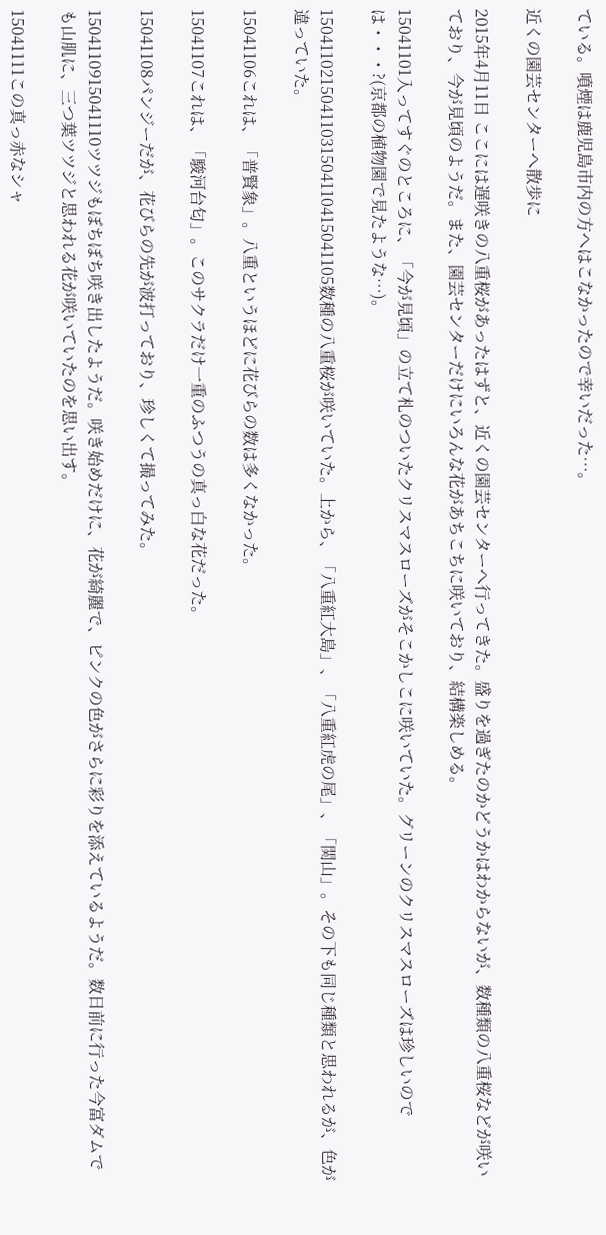ている。噴煙は鹿児島市内の方へはこなかったので幸いだった…。

近くの園芸センターへ散歩に

2015年4月11日 ここには遅咲きの八重桜があったはずと、近くの園芸センターへ行ってきた。盛りを過ぎたのかどうかはわからないが、数種類の八重桜などが咲いており、今が見頃のようだ。また、園芸センターだけにいろんな花があちこちに咲いており、結構楽しめる。

15041101入ってすぐのところに、「今が見頃」の立て札のついたクリスマスローズがそこかしこに咲いていた。グリーンのクリスマスローズは珍しいのでは・・・?(京都の植物園で見たような…)。

15041102150411031504110415041105数種の八重桜が咲いていた。上から、「八重紅大島」、「八重紅虎の尾」、「関山」。その下も同じ種類と思われるが、色が違っていた。

15041106これは、「普賢象」。八重というほどに花びらの数は多くなかった。

15041107これは、「駿河台匂」。このサクラだけ一重のふつうの真っ白な花だった。

15041108パンジーだが、花びらの先が波打っており、珍しくて撮ってみた。

1504110915041110ツツジもぼちぼち咲き出したようだ。咲き始めだけに、花が綺麗で、ピンクの色がさらに彩りを添えているようだ。数日前に行った今富ダムでも山肌に、三つ葉ツツジと思われる花が咲いていたのを思い出す。

15041111この真っ赤なシャ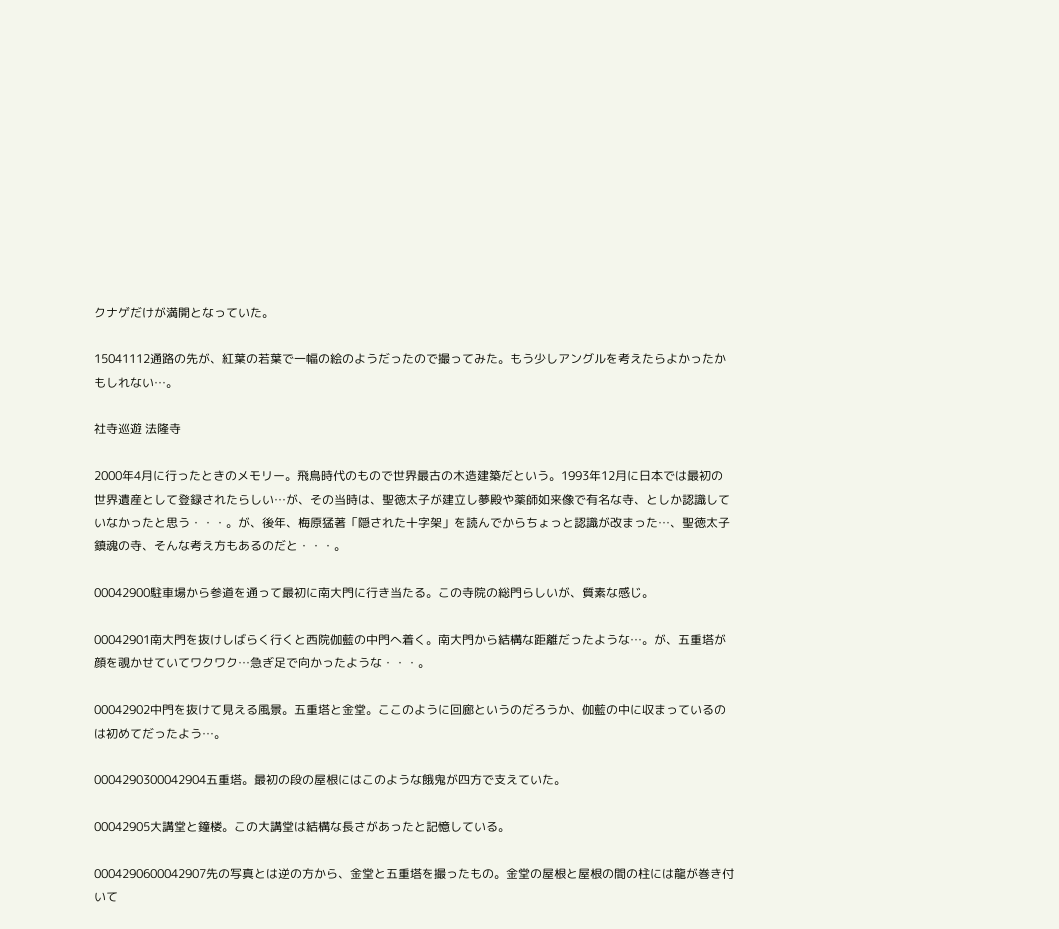クナゲだけが満開となっていた。

15041112通路の先が、紅葉の若葉で一幅の絵のようだったので撮ってみた。もう少しアングルを考えたらよかったかもしれない…。

社寺巡遊 法隆寺

2000年4月に行ったときのメモリー。飛鳥時代のもので世界最古の木造建築だという。1993年12月に日本では最初の世界遺産として登録されたらしい…が、その当時は、聖徳太子が建立し夢殿や薬師如来像で有名な寺、としか認識していなかったと思う・・・。が、後年、梅原猛著「隠された十字架」を読んでからちょっと認識が改まった…、聖徳太子鎮魂の寺、そんな考え方もあるのだと・・・。

00042900駐車場から参道を通って最初に南大門に行き当たる。この寺院の総門らしいが、質素な感じ。

00042901南大門を抜けしばらく行くと西院伽藍の中門へ着く。南大門から結構な距離だったような…。が、五重塔が顔を覗かせていてワクワク…急ぎ足で向かったような・・・。

00042902中門を抜けて見える風景。五重塔と金堂。ここのように回廊というのだろうか、伽藍の中に収まっているのは初めてだったよう…。

0004290300042904五重塔。最初の段の屋根にはこのような餓鬼が四方で支えていた。

00042905大講堂と鐘楼。この大講堂は結構な長さがあったと記憶している。

0004290600042907先の写真とは逆の方から、金堂と五重塔を撮ったもの。金堂の屋根と屋根の間の柱には龍が巻き付いて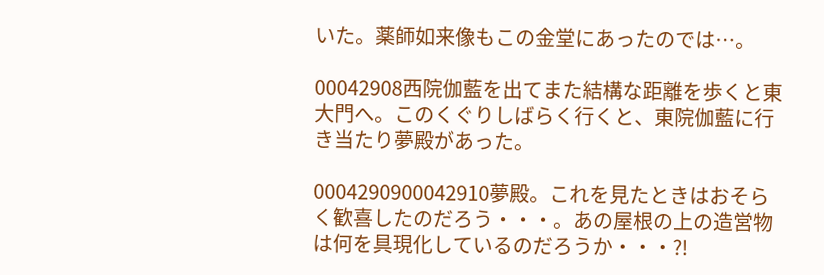いた。薬師如来像もこの金堂にあったのでは…。

00042908西院伽藍を出てまた結構な距離を歩くと東大門へ。このくぐりしばらく行くと、東院伽藍に行き当たり夢殿があった。

0004290900042910夢殿。これを見たときはおそらく歓喜したのだろう・・・。あの屋根の上の造営物は何を具現化しているのだろうか・・・?!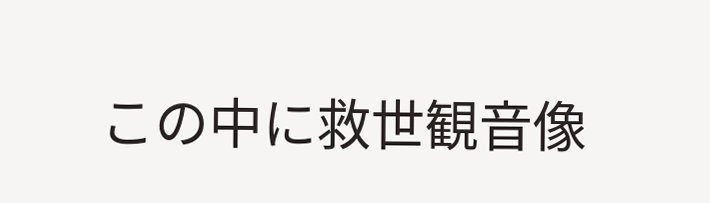この中に救世観音像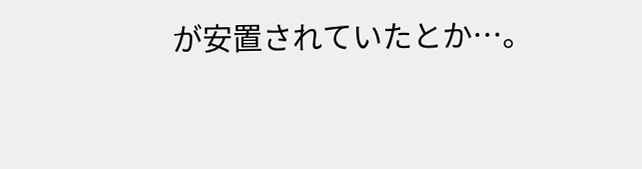が安置されていたとか…。